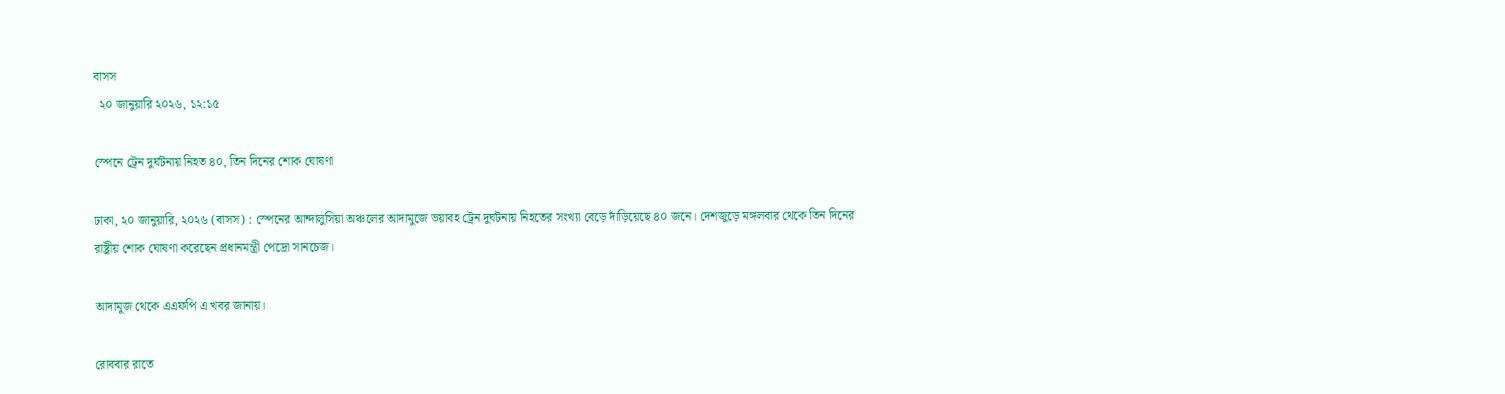বাসস
  ২০ জানুয়ারি ২০২৬, ১২:১৫

স্পেনে ট্রেন দুর্ঘটনায় নিহত ৪০, তিন দিনের শোক ঘোষণা

ঢাকা, ২০ জানুয়ারি, ২০২৬ (বাসস) : স্পেনের আন্দালুসিয়া অঞ্চলের আদামুজে ভয়াবহ ট্রেন দুর্ঘটনায় নিহতের সংখ্যা বেড়ে দাঁড়িয়েছে ৪০ জনে। দেশজুড়ে মঙ্গলবার থেকে তিন দিনের রাষ্ট্রীয় শোক ঘোষণা করেছেন প্রধানমন্ত্রী পেদ্রো সানচেজ।

আদামুজ থেকে এএফপি এ খবর জানায়।

রোববার রাতে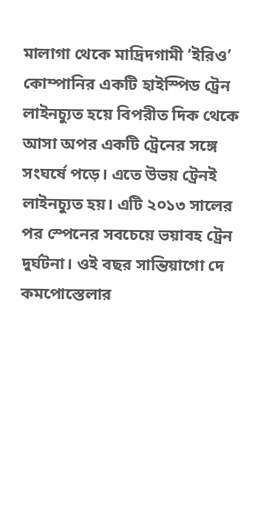মালাগা থেকে মাদ্রিদগামী ‘ইরিও’ কোম্পানির একটি হাইস্পিড ট্রেন লাইনচ্যুত হয়ে বিপরীত দিক থেকে আসা অপর একটি ট্রেনের সঙ্গে সংঘর্ষে পড়ে। এতে উভয় ট্রেনই লাইনচ্যুত হয়। এটি ২০১৩ সালের পর স্পেনের সবচেয়ে ভয়াবহ ট্রেন দুর্ঘটনা। ওই বছর সান্তিয়াগো দে কমপোস্তেলার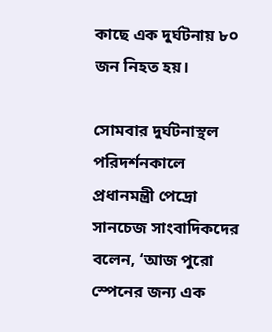কাছে এক দুর্ঘটনায় ৮০ জন নিহত হয়।

সোমবার দুর্ঘটনাস্থল পরিদর্শনকালে প্রধানমন্ত্রী পেদ্রো সানচেজ সাংবাদিকদের বলেন, ‘আজ পুরো স্পেনের জন্য এক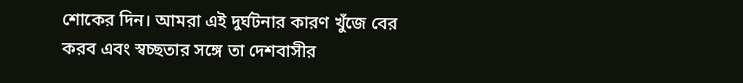শোকের দিন। আমরা এই দুর্ঘটনার কারণ খুঁজে বের করব এবং স্বচ্ছতার সঙ্গে তা দেশবাসীর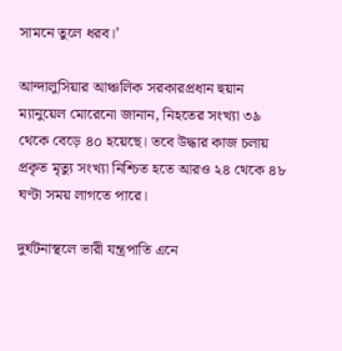সামনে তুলে ধরব।’

আন্দালুসিয়ার আঞ্চলিক সরকারপ্রধান হুয়ান ম্যানুয়েল মোরেনো জানান, নিহতের সংখ্যা ৩৯ থেকে বেড়ে ৪০ হয়েছে। তবে উদ্ধার কাজ চলায় প্রকৃত মৃত্যু সংখ্যা নিশ্চিত হতে আরও ২৪ থেকে ৪৮ ঘণ্টা সময় লাগতে পারে।

দুর্ঘটনাস্থলে ভারী যন্ত্রপাতি এনে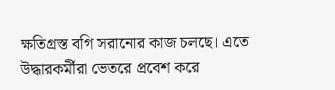ক্ষতিগ্রস্ত বগি সরানোর কাজ চলছে। এতে উদ্ধারকর্মীরা ভেতরে প্রবেশ করে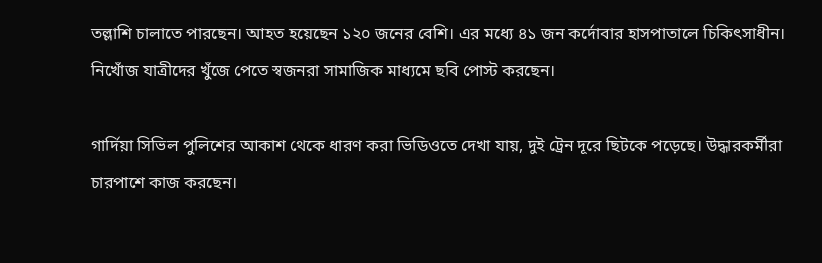তল্লাশি চালাতে পারছেন। আহত হয়েছেন ১২০ জনের বেশি। এর মধ্যে ৪১ জন কর্দোবার হাসপাতালে চিকিৎসাধীন। নিখোঁজ যাত্রীদের খুঁজে পেতে স্বজনরা সামাজিক মাধ্যমে ছবি পোস্ট করছেন।

গার্দিয়া সিভিল পুলিশের আকাশ থেকে ধারণ করা ভিডিওতে দেখা যায়, দুই ট্রেন দূরে ছিটকে পড়েছে। উদ্ধারকর্মীরা চারপাশে কাজ করছেন।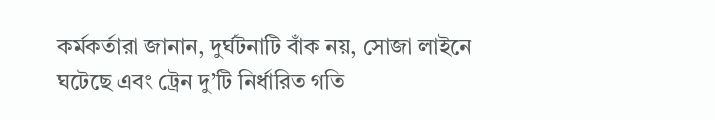কর্মকর্তারা জানান, দুর্ঘটনাটি বাঁক নয়, সোজা লাইনে ঘটেছে এবং ট্রেন দু’টি নির্ধারিত গতি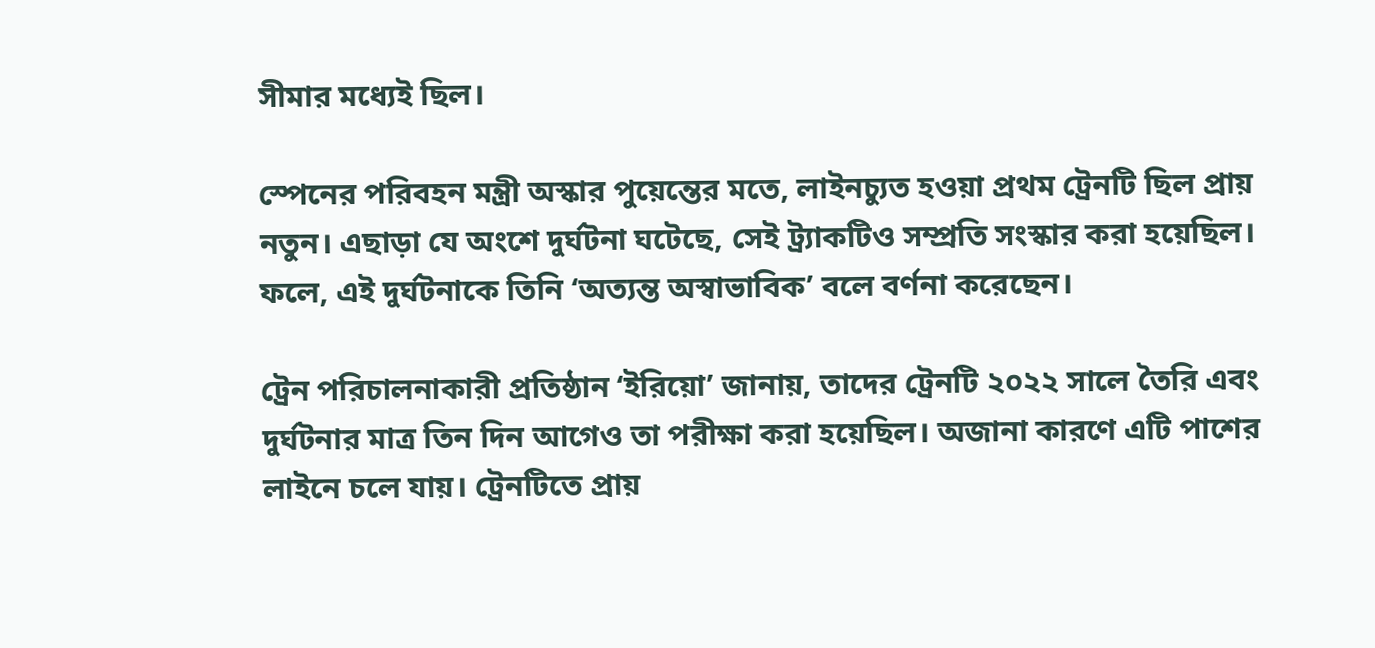সীমার মধ্যেই ছিল।

স্পেনের পরিবহন মন্ত্রী অস্কার পুয়েন্তের মতে, লাইনচ্যুত হওয়া প্রথম ট্রেনটি ছিল প্রায় নতুন। এছাড়া যে অংশে দুর্ঘটনা ঘটেছে, সেই ট্র্যাকটিও সম্প্রতি সংস্কার করা হয়েছিল। ফলে, এই দুর্ঘটনাকে তিনি ‘অত্যন্ত অস্বাভাবিক’ বলে বর্ণনা করেছেন।

ট্রেন পরিচালনাকারী প্রতিষ্ঠান ‘ইরিয়ো’ জানায়, তাদের ট্রেনটি ২০২২ সালে তৈরি এবং দুর্ঘটনার মাত্র তিন দিন আগেও তা পরীক্ষা করা হয়েছিল। অজানা কারণে এটি পাশের লাইনে চলে যায়। ট্রেনটিতে প্রায়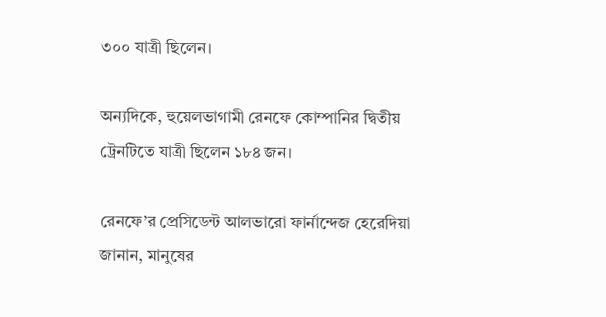৩০০ যাত্রী ছিলেন।

অন্যদিকে, হুয়েলভাগামী রেনফে কোম্পানির দ্বিতীয় ট্রেনটিতে যাত্রী ছিলেন ১৮৪ জন।

রেনফে’র প্রেসিডেন্ট আলভারো ফার্নান্দেজ হেরেদিয়া জানান, মানুষের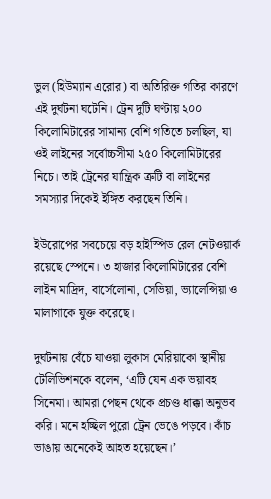ভুল (হিউম্যান এরোর) বা অতিরিক্ত গতির কারণে এই দুর্ঘটনা ঘটেনি। ট্রেন দুটি ঘণ্টায় ২০০ কিলোমিটারের সামান্য বেশি গতিতে চলছিল, যা ওই লাইনের সর্বোচ্চসীমা ২৫০ কিলোমিটারের নিচে। তাই ট্রেনের যান্ত্রিক ত্রুটি বা লাইনের সমস্যার দিকেই ইঙ্গিত করছেন তিনি।

ইউরোপের সবচেয়ে বড় হাইস্পিড রেল নেটওয়ার্ক রয়েছে স্পেনে। ৩ হাজার কিলোমিটারের বেশি লাইন মাদ্রিদ, বার্সেলোনা, সেভিয়া, ভ্যালেন্সিয়া ও মালাগাকে যুক্ত করেছে।

দুর্ঘটনায় বেঁচে যাওয়া লুকাস মেরিয়াকো স্থানীয় টেলিভিশনকে বলেন, ‘এটি যেন এক ভয়াবহ সিনেমা। আমরা পেছন থেকে প্রচণ্ড ধাক্কা অনুভব করি। মনে হচ্ছিল পুরো ট্রেন ভেঙে পড়বে। কাঁচ ভাঙায় অনেকেই আহত হয়েছেন।’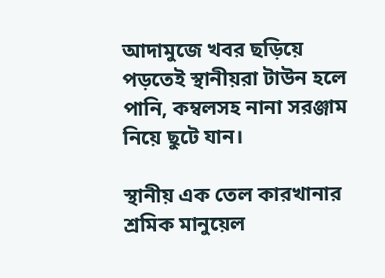আদামুজে খবর ছড়িয়ে পড়তেই স্থানীয়রা টাউন হলে পানি, কম্বলসহ নানা সরঞ্জাম নিয়ে ছুটে যান।

স্থানীয় এক তেল কারখানার শ্রমিক মানুয়েল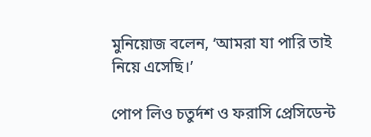মুনিয়োজ বলেন, ‘আমরা যা পারি তাই নিয়ে এসেছি।’

পোপ লিও চতুর্দশ ও ফরাসি প্রেসিডেন্ট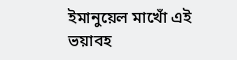ইমানুয়েল মাখোঁ এই ভয়াবহ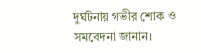দুর্ঘটনায় গভীর শোক ও সমবেদনা জানান।